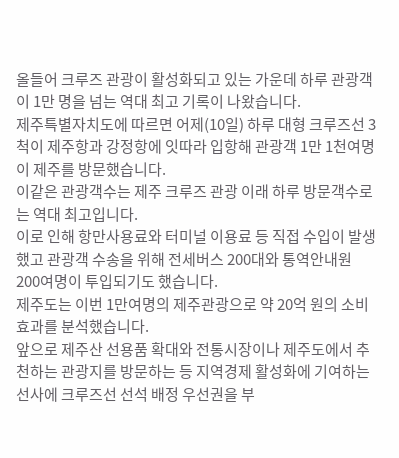올들어 크루즈 관광이 활성화되고 있는 가운데 하루 관광객이 1만 명을 넘는 역대 최고 기록이 나왔습니다.
제주특별자치도에 따르면 어제(10일) 하루 대형 크루즈선 3척이 제주항과 강정항에 잇따라 입항해 관광객 1만 1천여명이 제주를 방문했습니다.
이같은 관광객수는 제주 크루즈 관광 이래 하루 방문객수로는 역대 최고입니다.
이로 인해 항만사용료와 터미널 이용료 등 직접 수입이 발생했고 관광객 수송을 위해 전세버스 200대와 통역안내원 200여명이 투입되기도 했습니다.
제주도는 이번 1만여명의 제주관광으로 약 20억 원의 소비효과를 분석했습니다.
앞으로 제주산 선용품 확대와 전통시장이나 제주도에서 추천하는 관광지를 방문하는 등 지역경제 활성화에 기여하는 선사에 크루즈선 선석 배정 우선권을 부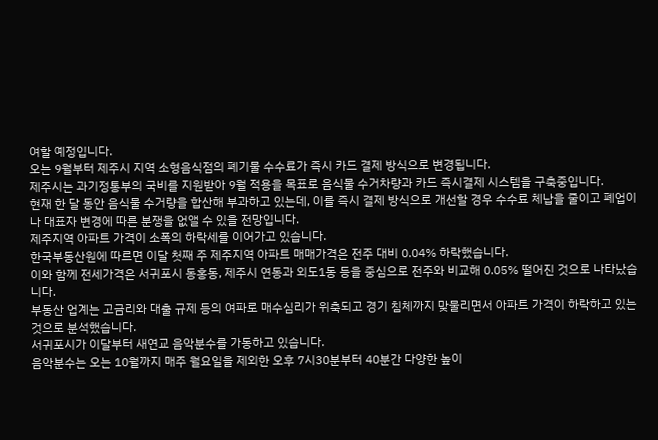여할 예정입니다.
오는 9월부터 제주시 지역 소형음식점의 폐기물 수수료가 즉시 카드 결제 방식으로 변경됩니다.
제주시는 과기정통부의 국비를 지원받아 9월 적용을 목표로 음식물 수거차량과 카드 즉시결제 시스템을 구축중입니다.
현재 한 달 동안 음식물 수거량을 합산해 부과하고 있는데, 이를 즉시 결제 방식으로 개선할 경우 수수료 체납을 줄이고 폐업이나 대표자 변경에 따른 분쟁을 없앨 수 있을 전망입니다.
제주지역 아파트 가격이 소폭의 하락세를 이어가고 있습니다.
한국부동산원에 따르면 이달 첫째 주 제주지역 아파트 매매가격은 전주 대비 0.04% 하락했습니다.
이와 함께 전세가격은 서귀포시 동홍동, 제주시 연동과 외도1동 등을 중심으로 전주와 비교해 0.05% 떨어진 것으로 나타났습니다.
부동산 업계는 고금리와 대출 규제 등의 여파로 매수심리가 위축되고 경기 침체까지 맞물리면서 아파트 가격이 하락하고 있는 것으로 분석했습니다.
서귀포시가 이달부터 새연교 음악분수를 가동하고 있습니다.
음악분수는 오는 10월까지 매주 월요일을 제외한 오후 7시30분부터 40분간 다양한 높이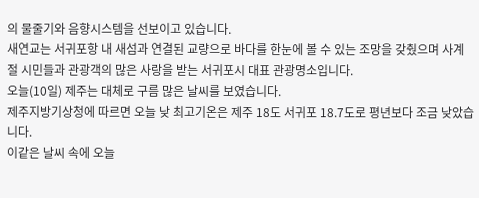의 물줄기와 음향시스템을 선보이고 있습니다.
새연교는 서귀포항 내 새섬과 연결된 교량으로 바다를 한눈에 볼 수 있는 조망을 갖췄으며 사계절 시민들과 관광객의 많은 사랑을 받는 서귀포시 대표 관광명소입니다.
오늘(10일) 제주는 대체로 구름 많은 날씨를 보였습니다.
제주지방기상청에 따르면 오늘 낮 최고기온은 제주 18도 서귀포 18.7도로 평년보다 조금 낮았습니다.
이같은 날씨 속에 오늘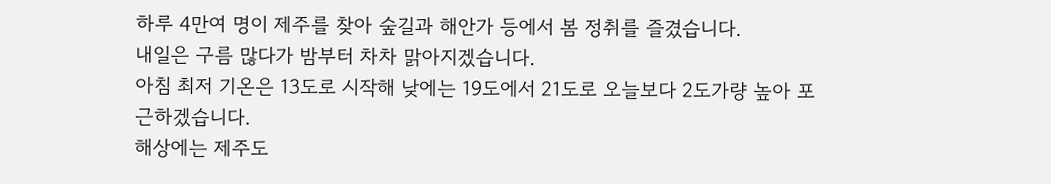하루 4만여 명이 제주를 찾아 숲길과 해안가 등에서 봄 정취를 즐겼습니다.
내일은 구름 많다가 밤부터 차차 맑아지겠습니다.
아침 최저 기온은 13도로 시작해 낮에는 19도에서 21도로 오늘보다 2도가량 높아 포근하겠습니다.
해상에는 제주도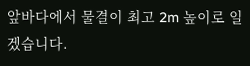앞바다에서 물결이 최고 2m 높이로 일겠습니다.